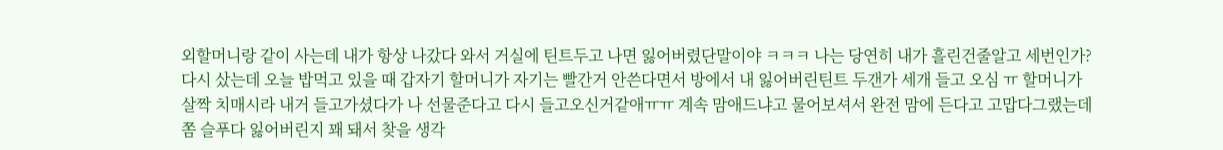외할머니랑 같이 사는데 내가 항상 나갔다 와서 거실에 틴트두고 나면 잃어버렸단말이야 ㅋㅋㅋ 나는 당연히 내가 흘린건줄알고 세번인가? 다시 샀는데 오늘 밥먹고 있을 때 갑자기 할머니가 자기는 빨간거 안쓴다면서 방에서 내 잃어버린틴트 두갠가 세개 들고 오심 ㅠ 할머니가 살짝 치매시라 내거 들고가셨다가 나 선물준다고 다시 들고오신거같애ㅠㅠ 계속 맘애드냐고 물어보셔서 완전 맘에 든다고 고맙다그랬는데 쫌 슬푸다 잃어버린지 꽤 돼서 찾을 생각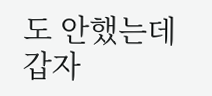도 안했는데 갑자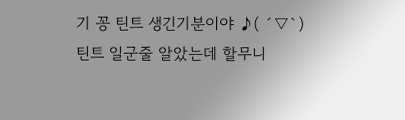기 꽁 틴트 생긴기분이야 ♪( ´▽`)
틴트 일군줄 알았는데 할무니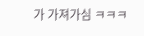가 가져가심 ㅋㅋㅋ